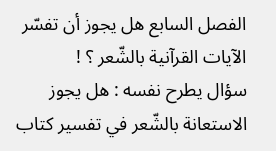الفصل السابع هل يجوز أن تفسّر الآيات القرآنية بالشّعر ؟ !
سؤال يطرح نفسه : هل يجوز الاستعانة بالشّعر في تفسير كتاب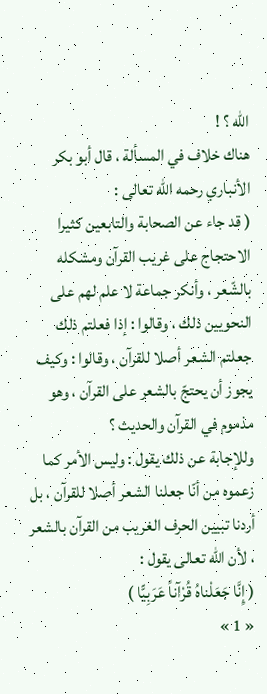اللّه ؟ !
هناك خلاف في المسألة ، قال أبو بكر الأنباري رحمه اللّه تعالى :
( قد جاء عن الصحابة والتابعين كثيرا الاحتجاج على غريب القرآن ومشكله بالشّعر ، وأنكر جماعة لا علم لهم على النحويين ذلك ، وقالوا : إذا فعلتم ذلك جعلتم الشعر أصلا للقرآن ، وقالوا : وكيف يجوز أن يحتجّ بالشعر على القرآن ، وهو مذموم في القرآن والحديث ؟
وللإجابة عن ذلك يقول : وليس الأمر كما زعموه من أنّا جعلنا الشعر أصلا للقرآن ، بل أردنا تبيين الحرف الغريب من القرآن بالشعر ، لأن اللّه تعالى يقول :
( إِنَّا جَعَلْناهُ قُرْآناً عَرَبِيًّا )
« 1 »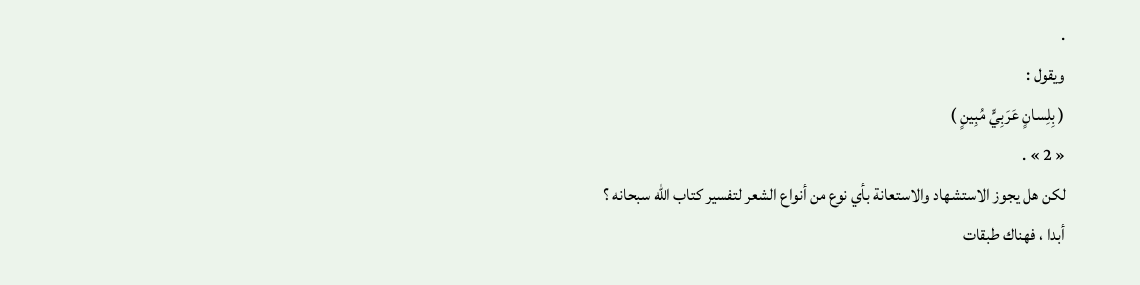.
ويقول :
( بِلِسانٍ عَرَبِيٍّ مُبِينٍ )
« 2 » .
لكن هل يجوز الاستشهاد والاستعانة بأي نوع من أنواع الشعر لتفسير كتاب اللّه سبحانه ؟
أبدا ، فهناك طبقات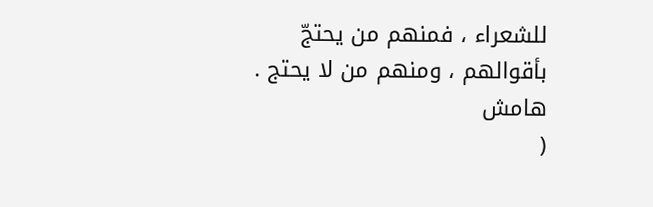للشعراء ، فمنهم من يحتجّ بأقوالهم ، ومنهم من لا يحتج .
هامش
(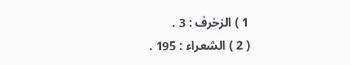1 ) الزخرف : 3 .
( 2 ) الشعراء : 195 .